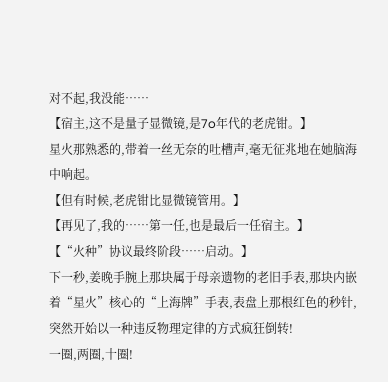对不起,我没能……
【宿主,这不是量子显微镜,是7o年代的老虎钳。】
星火那熟悉的,带着一丝无奈的吐槽声,毫无征兆地在她脑海中响起。
【但有时候,老虎钳比显微镜管用。】
【再见了,我的……第一任,也是最后一任宿主。】
【“火种”协议最终阶段……启动。】
下一秒,姜晚手腕上那块属于母亲遗物的老旧手表,那块内嵌着“星火”核心的“上海牌”手表,表盘上那根红色的秒针,突然开始以一种违反物理定律的方式疯狂倒转!
一圈,两圈,十圈!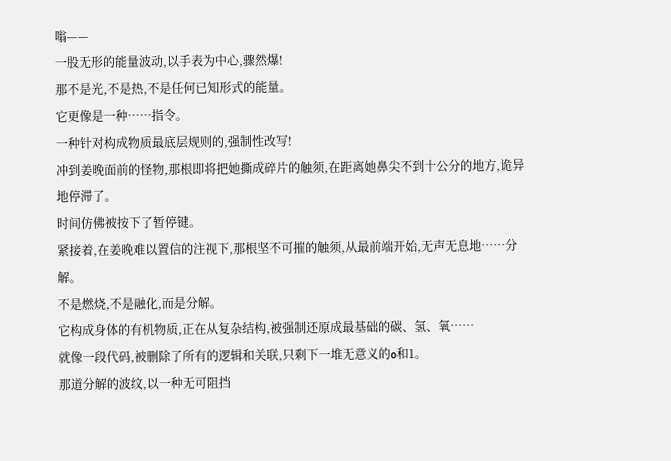嗡——
一股无形的能量波动,以手表为中心,骤然爆!
那不是光,不是热,不是任何已知形式的能量。
它更像是一种……指令。
一种针对构成物质最底层规则的,强制性改写!
冲到姜晚面前的怪物,那根即将把她撕成碎片的触须,在距离她鼻尖不到十公分的地方,诡异地停滞了。
时间仿佛被按下了暂停键。
紧接着,在姜晚难以置信的注视下,那根坚不可摧的触须,从最前端开始,无声无息地……分解。
不是燃烧,不是融化,而是分解。
它构成身体的有机物质,正在从复杂结构,被强制还原成最基础的碳、氢、氧……
就像一段代码,被删除了所有的逻辑和关联,只剩下一堆无意义的o和1。
那道分解的波纹,以一种无可阻挡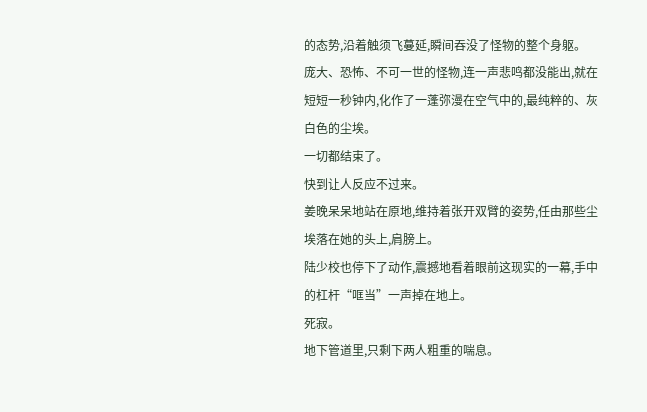的态势,沿着触须飞蔓延,瞬间吞没了怪物的整个身躯。
庞大、恐怖、不可一世的怪物,连一声悲鸣都没能出,就在短短一秒钟内,化作了一蓬弥漫在空气中的,最纯粹的、灰白色的尘埃。
一切都结束了。
快到让人反应不过来。
姜晚呆呆地站在原地,维持着张开双臂的姿势,任由那些尘埃落在她的头上,肩膀上。
陆少校也停下了动作,震撼地看着眼前这现实的一幕,手中的杠杆“哐当”一声掉在地上。
死寂。
地下管道里,只剩下两人粗重的喘息。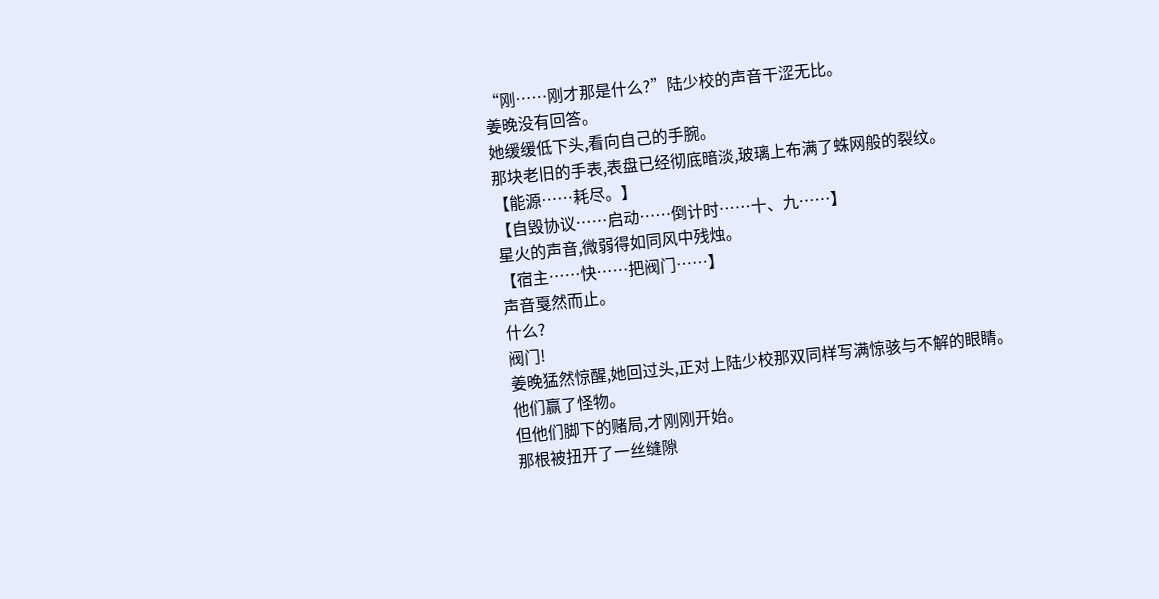“刚……刚才那是什么?”陆少校的声音干涩无比。
姜晚没有回答。
她缓缓低下头,看向自己的手腕。
那块老旧的手表,表盘已经彻底暗淡,玻璃上布满了蛛网般的裂纹。
【能源……耗尽。】
【自毁协议……启动……倒计时……十、九……】
星火的声音,微弱得如同风中残烛。
【宿主……快……把阀门……】
声音戛然而止。
什么?
阀门!
姜晚猛然惊醒,她回过头,正对上陆少校那双同样写满惊骇与不解的眼睛。
他们赢了怪物。
但他们脚下的赌局,才刚刚开始。
那根被扭开了一丝缝隙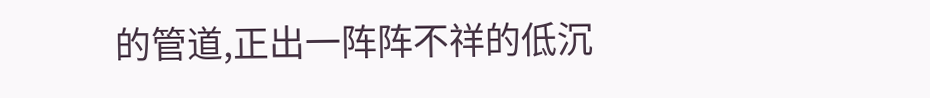的管道,正出一阵阵不祥的低沉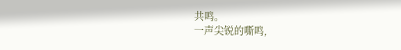共鸣。
一声尖锐的嘶鸣,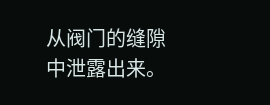从阀门的缝隙中泄露出来。